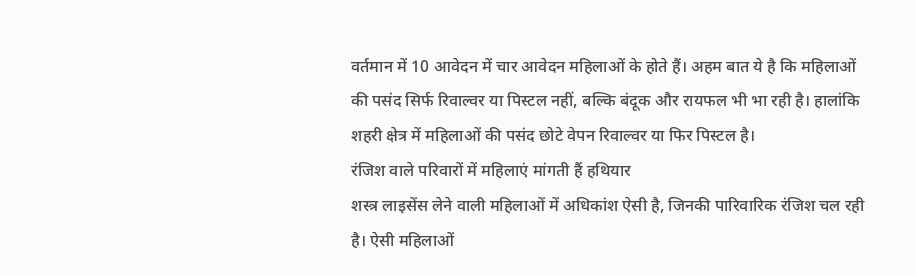वर्तमान में 10 आवेदन में चार आवेदन महिलाओं के होते हैं। अहम बात ये है कि महिलाओं की पसंद सिर्फ रिवाल्वर या पिस्टल नहीं, बल्कि बंदूक और रायफल भी भा रही है। हालांकि शहरी क्षेत्र में महिलाओं की पसंद छोटे वेपन रिवाल्वर या फिर पिस्टल है।
रंजिश वाले परिवारों में महिलाएं मांगती हैं हथियार
शस्त्र लाइसेंस लेने वाली महिलाओं में अधिकांश ऐसी है, जिनकी पारिवारिक रंजिश चल रही है। ऐसी महिलाओं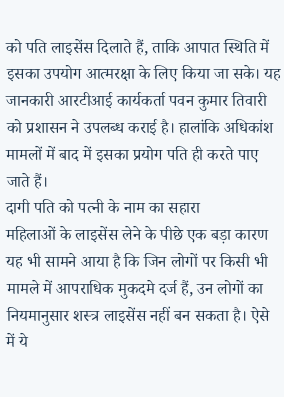को पति लाइसेंस दिलाते हैं, ताकि आपात स्थिति में इसका उपयोग आत्मरक्षा के लिए किया जा सके। यह जानकारी आरटीआई कार्यकर्ता पवन कुमार तिवारी को प्रशासन ने उपलब्ध कराई है। हालांकि अधिकांश मामलों में बाद में इसका प्रयोग पति ही करते पाए जाते हैं।
दागी पति को पत्नी के नाम का सहारा
महिलाओं के लाइसेंस लेने के पीछे एक बड़ा कारण यह भी सामने आया है कि जिन लोगों पर किसी भी मामले में आपराधिक मुकदमे दर्ज हैं, उन लोगों का नियमानुसार शस्त्र लाइसेंस नहीं बन सकता है। ऐसे में ये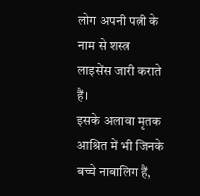लोग अपनी पत्नी के नाम से शस्त्र लाइसेंस जारी कराते हैं।
इसके अलावा मृतक आश्रित में भी जिनके बच्चे नाबालिग हैं,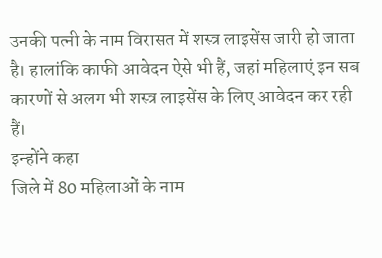उनकी पत्नी के नाम विरासत में शस्त्र लाइसेंस जारी हो जाता है। हालांकि काफी आवेदन ऐसे भी हैं, जहां महिलाएं इन सब कारणों से अलग भी शस्त्र लाइसेंस के लिए आवेदन कर रही हैं।
इन्होंने कहा
जिले में 80 महिलाओं के नाम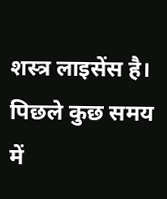शस्त्र लाइसेंस है। पिछले कुछ समय में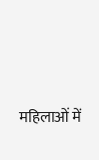महिलाओं में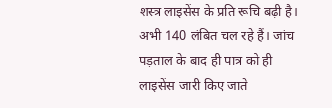शस्त्र लाइसेंस के प्रति रूचि बढ़ी है। अभी 140 लंबित चल रहे हैं। जांच पड़ताल के बाद ही पात्र को ही लाइसेंस जारी किए जाते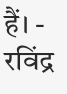हैं। - रविंद्र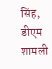सिंह, डीएम शामली